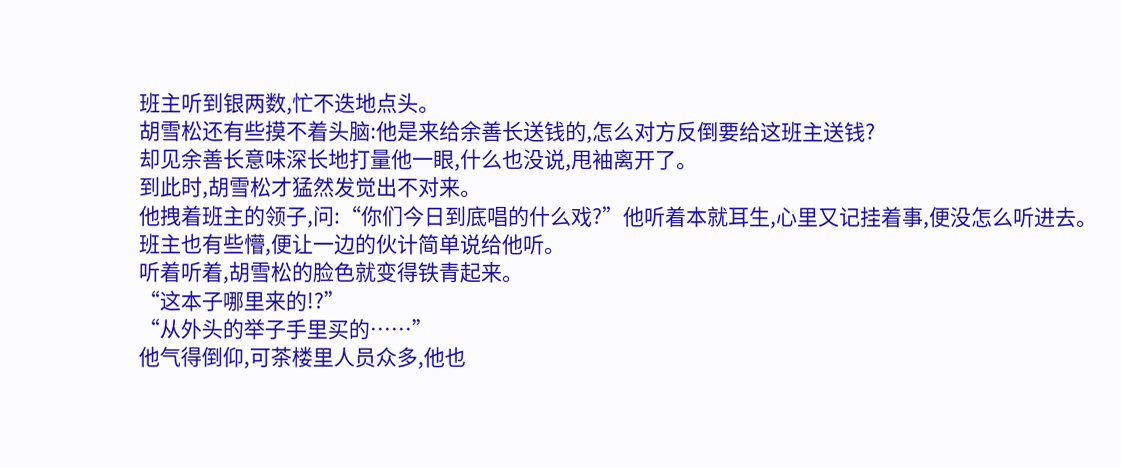班主听到银两数,忙不迭地点头。
胡雪松还有些摸不着头脑:他是来给余善长送钱的,怎么对方反倒要给这班主送钱?
却见余善长意味深长地打量他一眼,什么也没说,甩袖离开了。
到此时,胡雪松才猛然发觉出不对来。
他拽着班主的领子,问:“你们今日到底唱的什么戏?”他听着本就耳生,心里又记挂着事,便没怎么听进去。
班主也有些懵,便让一边的伙计简单说给他听。
听着听着,胡雪松的脸色就变得铁青起来。
“这本子哪里来的!?”
“从外头的举子手里买的……”
他气得倒仰,可茶楼里人员众多,他也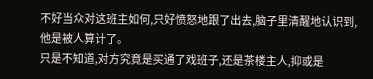不好当众对这班主如何,只好愤怒地跟了出去,脑子里清醒地认识到,他是被人算计了。
只是不知道,对方究竟是买通了戏班子,还是茶楼主人,抑或是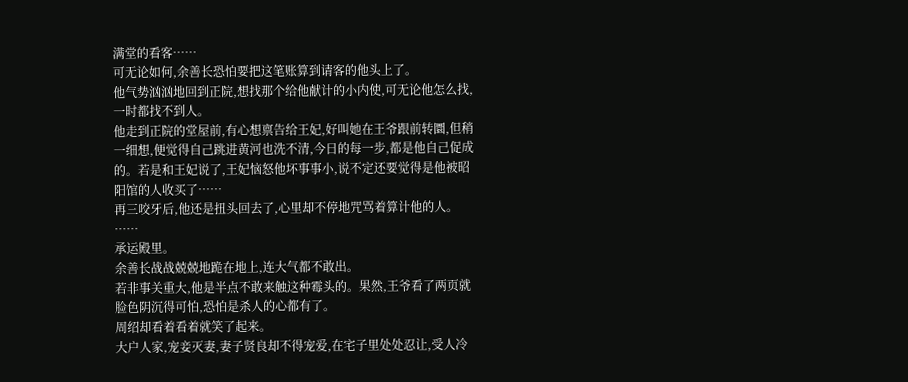满堂的看客……
可无论如何,余善长恐怕要把这笔账算到请客的他头上了。
他气势汹汹地回到正院,想找那个给他献计的小内使,可无论他怎么找,一时都找不到人。
他走到正院的堂屋前,有心想禀告给王妃,好叫她在王爷跟前转圜,但稍一细想,便觉得自己跳进黄河也洗不清,今日的每一步,都是他自己促成的。若是和王妃说了,王妃恼怒他坏事事小,说不定还要觉得是他被昭阳馆的人收买了……
再三咬牙后,他还是扭头回去了,心里却不停地咒骂着算计他的人。
……
承运殿里。
余善长战战兢兢地跪在地上,连大气都不敢出。
若非事关重大,他是半点不敢来触这种霉头的。果然,王爷看了两页就脸色阴沉得可怕,恐怕是杀人的心都有了。
周绍却看着看着就笑了起来。
大户人家,宠妾灭妻,妻子贤良却不得宠爱,在宅子里处处忍让,受人冷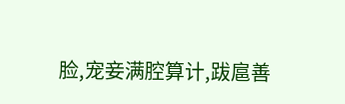脸,宠妾满腔算计,跋扈善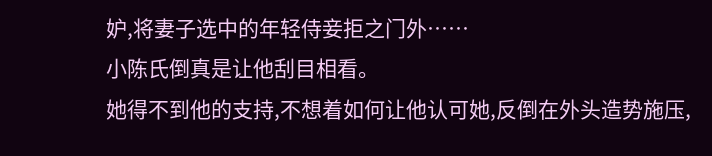妒,将妻子选中的年轻侍妾拒之门外……
小陈氏倒真是让他刮目相看。
她得不到他的支持,不想着如何让他认可她,反倒在外头造势施压,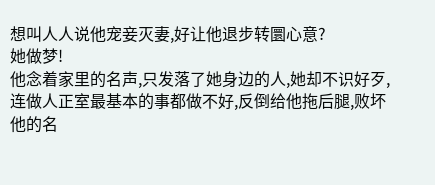想叫人人说他宠妾灭妻,好让他退步转圜心意?
她做梦!
他念着家里的名声,只发落了她身边的人,她却不识好歹,连做人正室最基本的事都做不好,反倒给他拖后腿,败坏他的名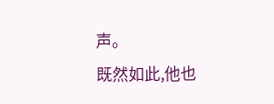声。
既然如此,他也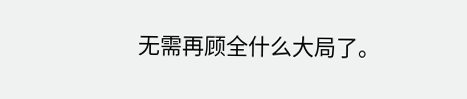无需再顾全什么大局了。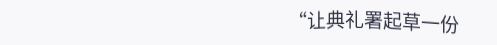“让典礼署起草一份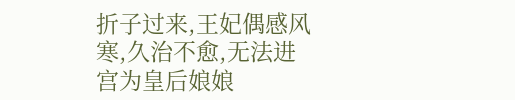折子过来,王妃偶感风寒,久治不愈,无法进宫为皇后娘娘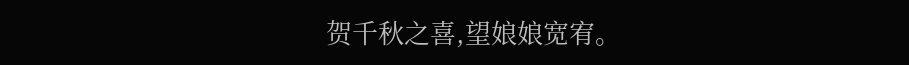贺千秋之喜,望娘娘宽宥。